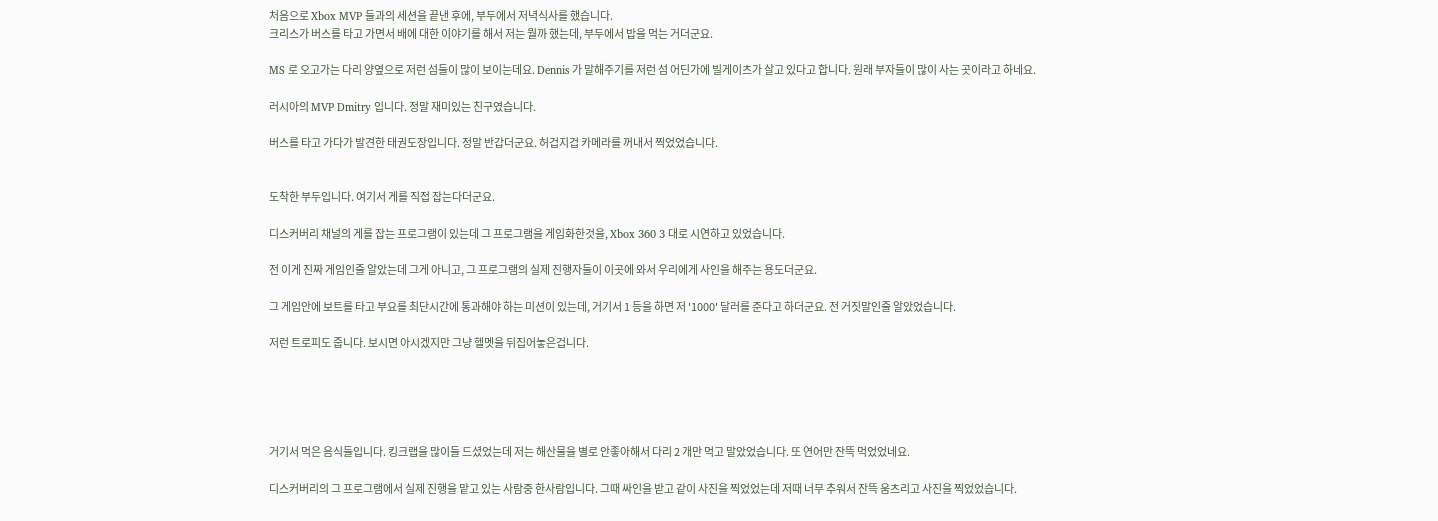처음으로 Xbox MVP 들과의 세션을 끝낸 후에, 부두에서 저녁식사를 했습니다.
크리스가 버스를 타고 가면서 배에 대한 이야기를 해서 저는 뭘까 했는데, 부두에서 밥을 먹는 거더군요.

MS 로 오고가는 다리 양옆으로 저런 섬들이 많이 보이는데요. Dennis 가 말해주기를 저런 섬 어딘가에 빌게이츠가 살고 있다고 합니다. 원래 부자들이 많이 사는 곳이라고 하네요.

러시아의 MVP Dmitry 입니다. 정말 재미있는 친구였습니다.

버스를 타고 가다가 발견한 태권도장입니다. 정말 반갑더군요. 허겁지겁 카메라를 꺼내서 찍었었습니다.


도착한 부두입니다. 여기서 게를 직접 잡는다더군요.

디스커버리 채널의 게를 잡는 프로그램이 있는데 그 프로그램을 게임화한것을, Xbox 360 3 대로 시연하고 있었습니다.

전 이게 진짜 게임인줄 알았는데 그게 아니고, 그 프로그램의 실제 진행자들이 이곳에 와서 우리에게 사인을 해주는 용도더군요.

그 게임안에 보트를 타고 부요를 최단시간에 통과해야 하는 미션이 있는데, 거기서 1 등을 하면 저 '1000' 달러를 준다고 하더군요. 전 거짓말인줄 알았었습니다.

저런 트로피도 줍니다. 보시면 아시겠지만 그냥 헬멧을 뒤집어놓은겁니다.





거기서 먹은 음식들입니다. 킹크랩을 많이들 드셨었는데 저는 해산물을 별로 안좋아해서 다리 2 개만 먹고 말았었습니다. 또 연어만 잔뜩 먹었었네요.

디스커버리의 그 프로그램에서 실제 진행을 맡고 있는 사람중 한사람입니다. 그때 싸인을 받고 같이 사진을 찍었었는데 저때 너무 추워서 잔뜩 움츠리고 사진을 찍었었습니다.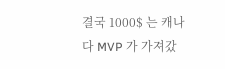결국 1000$ 는 캐나다 MVP 가 가져갔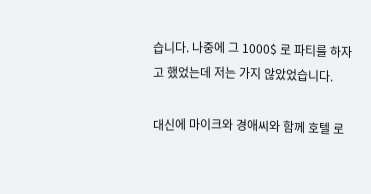습니다. 나중에 그 1000$ 로 파티를 하자고 했었는데 저는 가지 않았었습니다.

대신에 마이크와 경애씨와 함께 호텔 로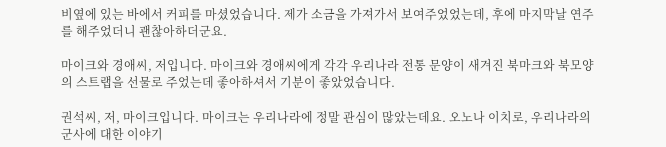비옆에 있는 바에서 커피를 마셨었습니다. 제가 소금을 가져가서 보여주었었는데, 후에 마지막날 연주를 해주었더니 괜찮아하더군요.

마이크와 경애씨, 저입니다. 마이크와 경애씨에게 각각 우리나라 전통 문양이 새겨진 북마크와 북모양의 스트랩을 선물로 주었는데 좋아하셔서 기분이 좋았었습니다.

권석씨, 저, 마이크입니다. 마이크는 우리나라에 정말 관심이 많았는데요. 오노나 이치로, 우리나라의 군사에 대한 이야기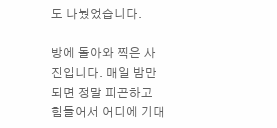도 나눴었습니다.

방에 돌아와 찍은 사진입니다. 매일 밤만 되면 정말 피곤하고 힘들어서 어디에 기대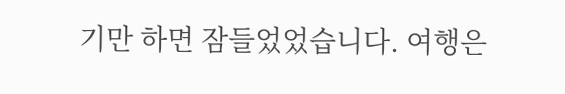기만 하면 잠들었었습니다. 여행은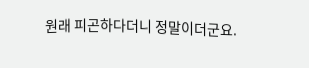원래 피곤하다더니 정말이더군요.